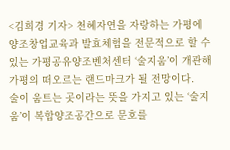<김희경 기자> 천혜자연을 자랑하는 가평에 양조창업교육과 발효체험을 전문적으로 할 수 있는 가평공유양조벤처센터 ‘술지움’이 개관해 가평의 떠오르는 랜드마크가 될 전망이다.
술이 움트는 곳이라는 뜻을 가지고 있는 ‘술지움’이 복합양조공간으로 문호를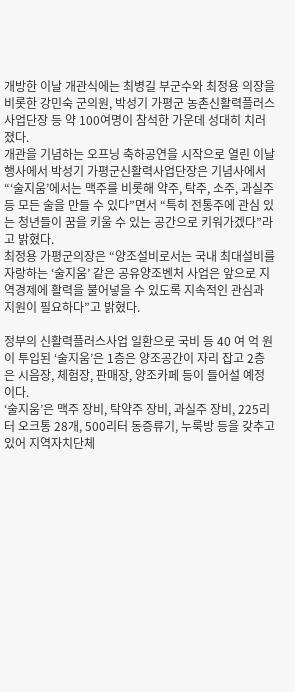개방한 이날 개관식에는 최병길 부군수와 최정용 의장을 비롯한 강민숙 군의원, 박성기 가평군 농촌신활력플러스사업단장 등 약 100여명이 참석한 가운데 성대히 치러졌다.
개관을 기념하는 오프닝 축하공연을 시작으로 열린 이날 행사에서 박성기 가평군신활력사업단장은 기념사에서 “‘술지움’에서는 맥주를 비롯해 약주, 탁주, 소주, 과실주 등 모든 술을 만들 수 있다”면서 “특히 전통주에 관심 있는 청년들이 꿈을 키울 수 있는 공간으로 키워가겠다”라고 밝혔다.
최정용 가평군의장은 “양조설비로서는 국내 최대설비를 자랑하는 ‘술지움’ 같은 공유양조벤처 사업은 앞으로 지역경제에 활력을 불어넣을 수 있도록 지속적인 관심과 지원이 필요하다”고 밝혔다.

정부의 신활력플러스사업 일환으로 국비 등 40 여 억 원이 투입된 ‘술지움’은 1층은 양조공간이 자리 잡고 2층은 시음장, 체험장, 판매장, 양조카페 등이 들어설 예정이다.
‘술지움’은 맥주 장비, 탁약주 장비, 과실주 장비, 225리터 오크통 28개, 500리터 동증류기, 누룩방 등을 갖추고 있어 지역자치단체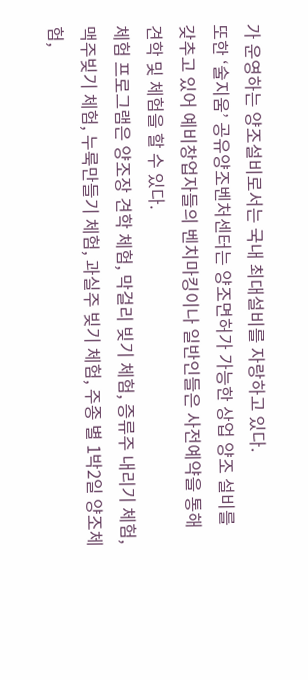가 운영하는 양조설비로서는 국내 최대설비를 자랑하고 있다.
또한 ‘술지움’ 공유양조벤처센터는 양조면허가 가능한 상업 양조 설비를 갖추고 있어 예비창업자들의 벤치마킹이나 일반인들은 사전예약을 통해 견학 및 체험을 할 수 있다.
체험 프로그램은 양조장 견학 체험, 막걸리 빚기 체험, 증류주 내리기 체험, 맥주빚기 체험, 누룩만들기 체험, 과실주 빚기 체험, 주종 별 1박2일 양조체험,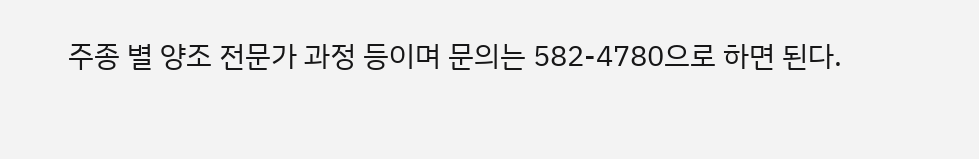주종 별 양조 전문가 과정 등이며 문의는 582-4780으로 하면 된다.